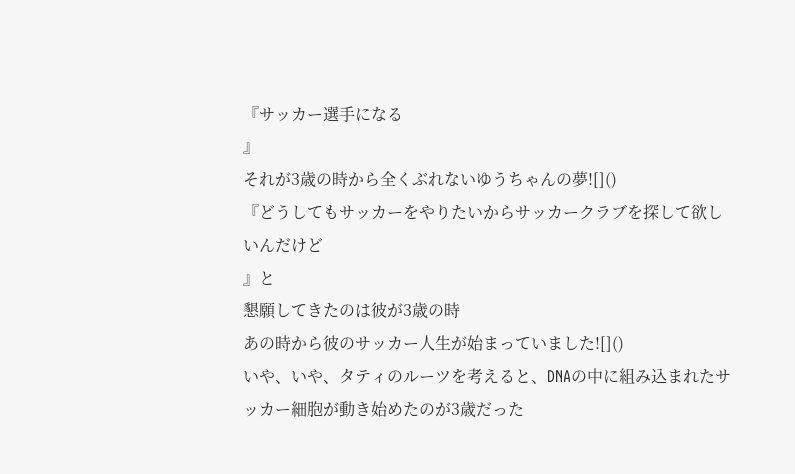『サッカー選手になる
』
それが3歳の時から全くぶれないゆうちゃんの夢![]()
『どうしてもサッカーをやりたいからサッカークラブを探して欲しいんだけど
』と
懇願してきたのは彼が3歳の時
あの時から彼のサッカー人生が始まっていました![]()
いや、いや、タティのルーツを考えると、DNAの中に組み込まれたサッカー細胞が動き始めたのが3歳だった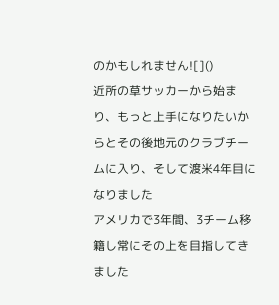のかもしれません![]()
近所の草サッカーから始まり、もっと上手になりたいからとその後地元のクラブチームに入り、そして渡米4年目になりました
アメリカで3年間、3チーム移籍し常にその上を目指してきました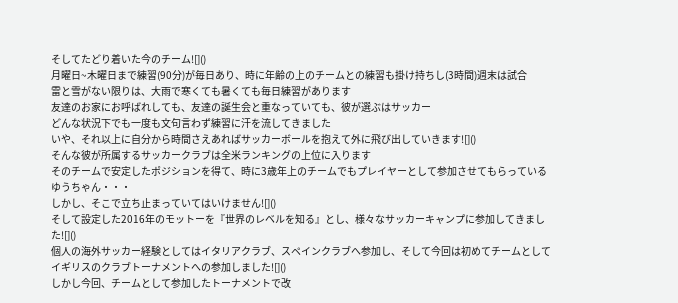そしてたどり着いた今のチーム![]()
月曜日~木曜日まで練習(90分)が毎日あり、時に年齢の上のチームとの練習も掛け持ちし(3時間)週末は試合
雷と雪がない限りは、大雨で寒くても暑くても毎日練習があります
友達のお家にお呼ばれしても、友達の誕生会と重なっていても、彼が選ぶはサッカー
どんな状況下でも一度も文句言わず練習に汗を流してきました
いや、それ以上に自分から時間さえあればサッカーボールを抱えて外に飛び出していきます![]()
そんな彼が所属するサッカークラブは全米ランキングの上位に入ります
そのチームで安定したポジションを得て、時に3歳年上のチームでもプレイヤーとして参加させてもらっているゆうちゃん・・・
しかし、そこで立ち止まっていてはいけません![]()
そして設定した2016年のモットーを『世界のレベルを知る』とし、様々なサッカーキャンプに参加してきました![]()
個人の海外サッカー経験としてはイタリアクラブ、スペインクラブへ参加し、そして今回は初めてチームとしてイギリスのクラブトーナメントへの参加しました![]()
しかし今回、チームとして参加したトーナメントで改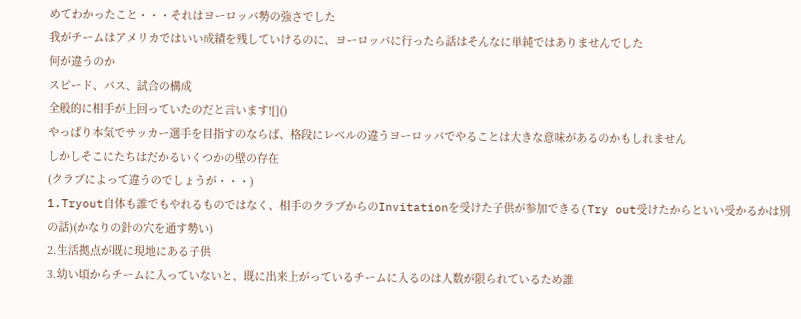めてわかったこと・・・それはヨーロッパ勢の強さでした
我がチームはアメリカではいい成績を残していけるのに、ヨーロッパに行ったら話はそんなに単純ではありませんでした
何が違うのか
スピード、パス、試合の構成
全般的に相手が上回っていたのだと言います![]()
やっぱり本気でサッカー選手を目指すのならば、格段にレベルの違うヨーロッパでやることは大きな意味があるのかもしれません
しかしそこにたちはだかるいくつかの壁の存在
(クラブによって違うのでしょうが・・・)
1.Tryout自体も誰でもやれるものではなく、相手のクラブからのInvitationを受けた子供が参加できる(Try out受けたからといい受かるかは別の話)(かなりの針の穴を通す勢い)
2.生活拠点が既に現地にある子供
3.幼い頃からチームに入っていないと、既に出来上がっているチームに入るのは人数が限られているため誰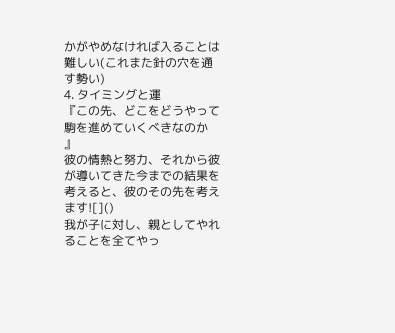かがやめなければ入ることは難しい(これまた針の穴を通す勢い)
4. タイミングと運
『この先、どこをどうやって駒を進めていくべきなのか
』
彼の情熱と努力、それから彼が導いてきた今までの結果を考えると、彼のその先を考えます![]()
我が子に対し、親としてやれることを全てやっ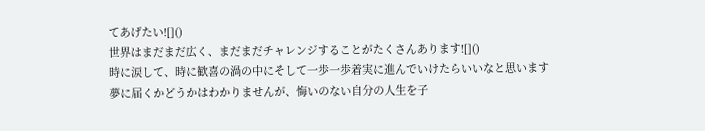てあげたい![]()
世界はまだまだ広く、まだまだチャレンジすることがたくさんあります![]()
時に涙して、時に歓喜の渦の中にそして一歩一歩着実に進んでいけたらいいなと思います
夢に届くかどうかはわかりませんが、悔いのない自分の人生を子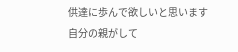供達に歩んで欲しいと思います
自分の親がして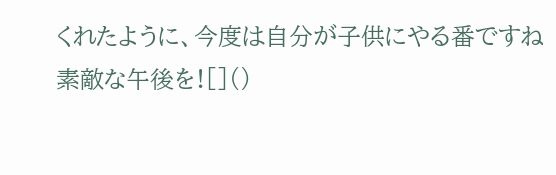くれたように、今度は自分が子供にやる番ですね
素敵な午後を![]()